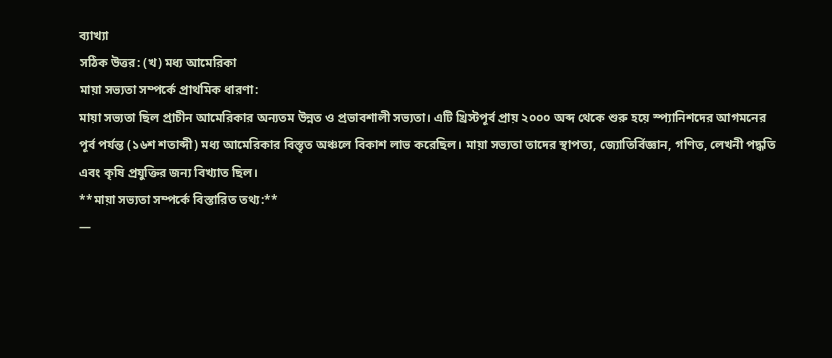ব্যাখ্যা
সঠিক উত্তর: (খ) মধ্য আমেরিকা
মায়া সভ্যতা সম্পর্কে প্রাথমিক ধারণা:
মায়া সভ্যতা ছিল প্রাচীন আমেরিকার অন্যতম উন্নত ও প্রভাবশালী সভ্যতা। এটি খ্রিস্টপূর্ব প্রায় ২০০০ অব্দ থেকে শুরু হয়ে স্প্যানিশদের আগমনের পূর্ব পর্যন্ত (১৬শ শতাব্দী) মধ্য আমেরিকার বিস্তৃত অঞ্চলে বিকাশ লাভ করেছিল। মায়া সভ্যতা তাদের স্থাপত্য, জ্যোতির্বিজ্ঞান, গণিত, লেখনী পদ্ধতি এবং কৃষি প্রযুক্তির জন্য বিখ্যাত ছিল।
**মায়া সভ্যতা সম্পর্কে বিস্তারিত তথ্য:**
—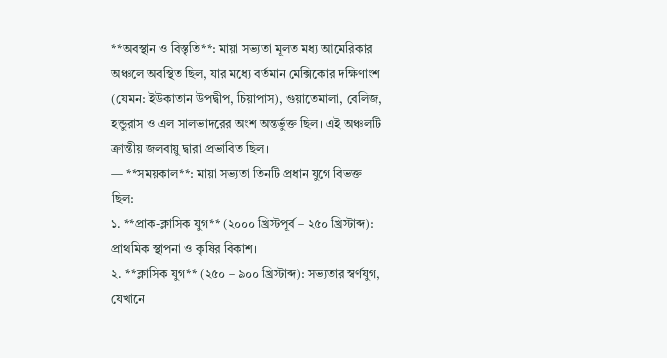**অবস্থান ও বিস্তৃতি**: মায়া সভ্যতা মূলত মধ্য আমেরিকার অঞ্চলে অবস্থিত ছিল, যার মধ্যে বর্তমান মেক্সিকোর দক্ষিণাংশ (যেমন: ইউকাতান উপদ্বীপ, চিয়াপাস), গুয়াতেমালা, বেলিজ, হন্ডুরাস ও এল সালভাদরের অংশ অন্তর্ভুক্ত ছিল। এই অঞ্চলটি ক্রান্তীয় জলবায়ু দ্বারা প্রভাবিত ছিল।
— **সময়কাল**: মায়া সভ্যতা তিনটি প্রধান যুগে বিভক্ত ছিল:
১. **প্রাক-ক্লাসিক যুগ** (২০০০ খ্রিস্টপূর্ব – ২৫০ খ্রিস্টাব্দ): প্রাথমিক স্থাপনা ও কৃষির বিকাশ।
২. **ক্লাসিক যুগ** (২৫০ – ৯০০ খ্রিস্টাব্দ): সভ্যতার স্বর্ণযুগ, যেখানে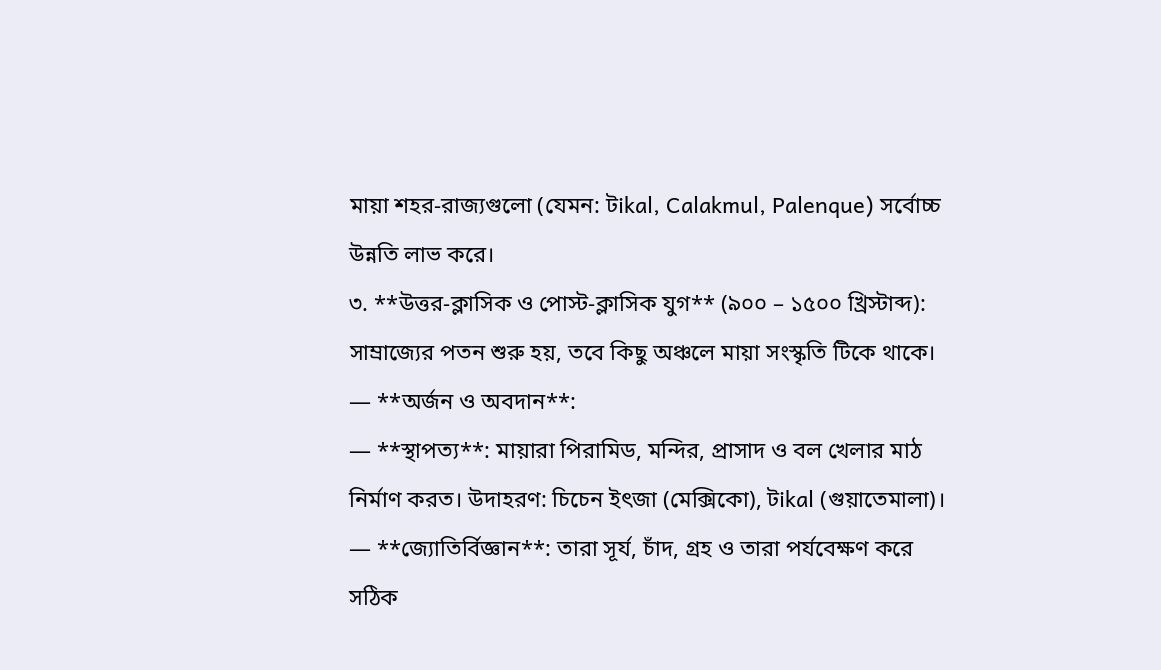মায়া শহর-রাজ্যগুলো (যেমন: টikal, Calakmul, Palenque) সর্বোচ্চ উন্নতি লাভ করে।
৩. **উত্তর-ক্লাসিক ও পোস্ট-ক্লাসিক যুগ** (৯০০ – ১৫০০ খ্রিস্টাব্দ): সাম্রাজ্যের পতন শুরু হয়, তবে কিছু অঞ্চলে মায়া সংস্কৃতি টিকে থাকে।
— **অর্জন ও অবদান**:
— **স্থাপত্য**: মায়ারা পিরামিড, মন্দির, প্রাসাদ ও বল খেলার মাঠ নির্মাণ করত। উদাহরণ: চিচেন ইৎজা (মেক্সিকো), টikal (গুয়াতেমালা)।
— **জ্যোতির্বিজ্ঞান**: তারা সূর্য, চাঁদ, গ্রহ ও তারা পর্যবেক্ষণ করে সঠিক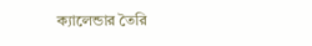ক্যালেন্ডার তৈরি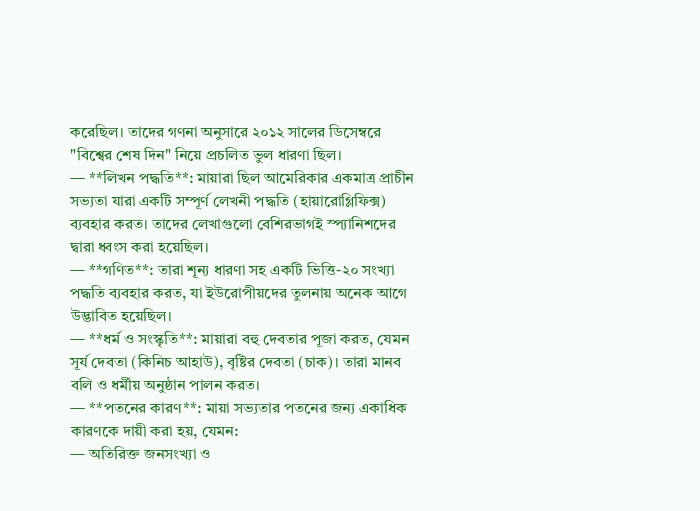করেছিল। তাদের গণনা অনুসারে ২০১২ সালের ডিসেম্বরে "বিশ্বের শেষ দিন" নিয়ে প্রচলিত ভুল ধারণা ছিল।
— **লিখন পদ্ধতি**: মায়ারা ছিল আমেরিকার একমাত্র প্রাচীন সভ্যতা যারা একটি সম্পূর্ণ লেখনী পদ্ধতি (হায়ারোগ্লিফিক্স) ব্যবহার করত। তাদের লেখাগুলো বেশিরভাগই স্প্যানিশদের দ্বারা ধ্বংস করা হয়েছিল।
— **গণিত**: তারা শূন্য ধারণা সহ একটি ভিত্তি-২০ সংখ্যা পদ্ধতি ব্যবহার করত, যা ইউরোপীয়দের তুলনায় অনেক আগে উদ্ভাবিত হয়েছিল।
— **ধর্ম ও সংস্কৃতি**: মায়ারা বহু দেবতার পূজা করত, যেমন সূর্য দেবতা (কিনিচ আহাউ), বৃষ্টির দেবতা (চাক)। তারা মানব বলি ও ধর্মীয় অনুষ্ঠান পালন করত।
— **পতনের কারণ**: মায়া সভ্যতার পতনের জন্য একাধিক কারণকে দায়ী করা হয়, যেমন:
— অতিরিক্ত জনসংখ্যা ও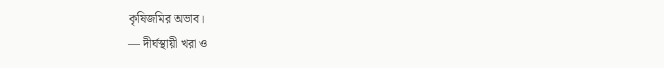কৃষিজমির অভাব।
— দীর্ঘস্থায়ী খরা ও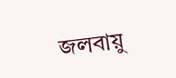জলবায়ু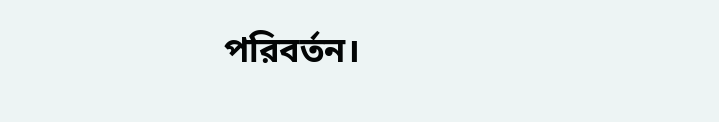পরিবর্তন।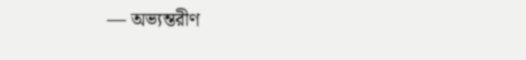— অভ্যন্তরীণ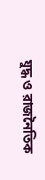যুদ্ধ ও রাজনৈতিক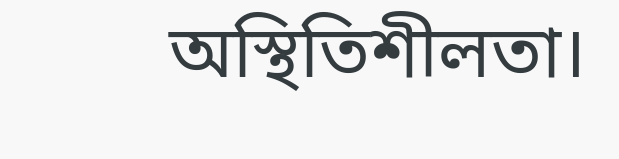অস্থিতিশীলতা।